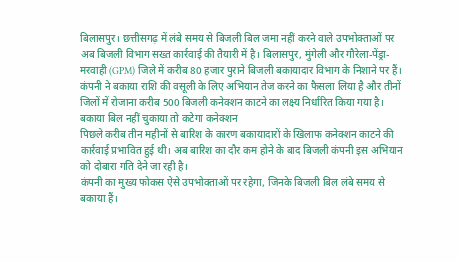बिलासपुर। छत्तीसगढ़ में लंबे समय से बिजली बिल जमा नहीं करने वाले उपभोक्ताओं पर अब बिजली विभाग सख्त कार्रवाई की तैयारी में है। बिलासपुर, मुंगेली और गौरेला-पेंड्रा-मरवाही (GPM) जिले में करीब 80 हजार पुराने बिजली बकायादार विभाग के निशाने पर हैं। कंपनी ने बकाया राशि की वसूली के लिए अभियान तेज करने का फैसला लिया है और तीनों जिलों में रोजाना करीब 500 बिजली कनेक्शन काटने का लक्ष्य निर्धारित किया गया है।
बकाया बिल नहीं चुकाया तो कटेगा कनेक्शन
पिछले करीब तीन महीनों से बारिश के कारण बकायादारों के खिलाफ कनेक्शन काटने की कार्रवाई प्रभावित हुई थी। अब बारिश का दौर कम होने के बाद बिजली कंपनी इस अभियान को दोबारा गति देने जा रही है।
कंपनी का मुख्य फोकस ऐसे उपभोक्ताओं पर रहेगा, जिनके बिजली बिल लंबे समय से बकाया हैं।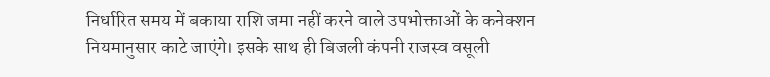निर्धारित समय में बकाया राशि जमा नहीं करने वाले उपभोक्ताओं के कनेक्शन नियमानुसार काटे जाएंगे। इसके साथ ही बिजली कंपनी राजस्व वसूली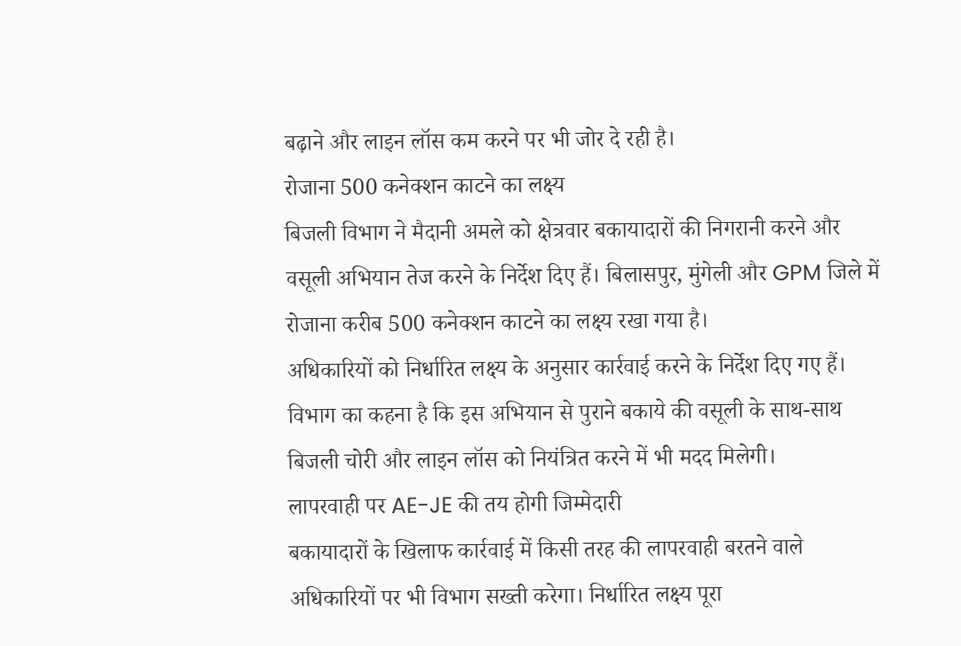बढ़ाने और लाइन लॉस कम करने पर भी जोर दे रही है।
रोजाना 500 कनेक्शन काटने का लक्ष्य
बिजली विभाग ने मैदानी अमले को क्षेत्रवार बकायादारों की निगरानी करने और वसूली अभियान तेज करने के निर्देश दिए हैं। बिलासपुर, मुंगेली और GPM जिले में रोजाना करीब 500 कनेक्शन काटने का लक्ष्य रखा गया है।
अधिकारियों को निर्धारित लक्ष्य के अनुसार कार्रवाई करने के निर्देश दिए गए हैं। विभाग का कहना है कि इस अभियान से पुराने बकाये की वसूली के साथ-साथ बिजली चोरी और लाइन लॉस को नियंत्रित करने में भी मदद मिलेगी।
लापरवाही पर AE-JE की तय होगी जिम्मेदारी
बकायादारों के खिलाफ कार्रवाई में किसी तरह की लापरवाही बरतने वाले अधिकारियों पर भी विभाग सख्ती करेगा। निर्धारित लक्ष्य पूरा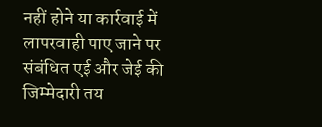नहीं होने या कार्रवाई में लापरवाही पाए जाने पर संबंधित एई और जेई की जिम्मेदारी तय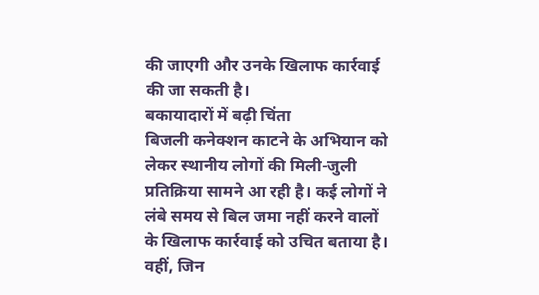की जाएगी और उनके खिलाफ कार्रवाई की जा सकती है।
बकायादारों में बढ़ी चिंता
बिजली कनेक्शन काटने के अभियान को लेकर स्थानीय लोगों की मिली-जुली प्रतिक्रिया सामने आ रही है। कई लोगों ने लंबे समय से बिल जमा नहीं करने वालों के खिलाफ कार्रवाई को उचित बताया है। वहीं, जिन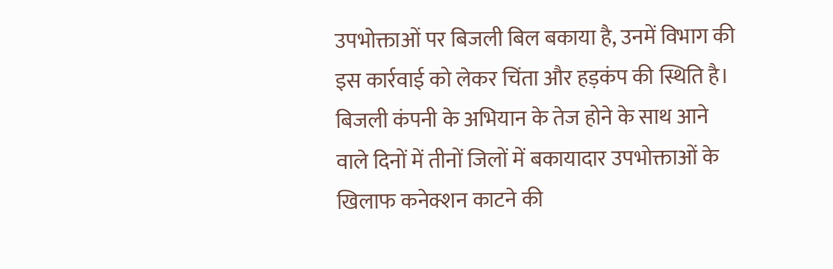उपभोक्ताओं पर बिजली बिल बकाया है, उनमें विभाग की इस कार्रवाई को लेकर चिंता और हड़कंप की स्थिति है।
बिजली कंपनी के अभियान के तेज होने के साथ आने वाले दिनों में तीनों जिलों में बकायादार उपभोक्ताओं के खिलाफ कनेक्शन काटने की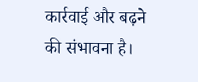कार्रवाई और बढ़ने की संभावना है।